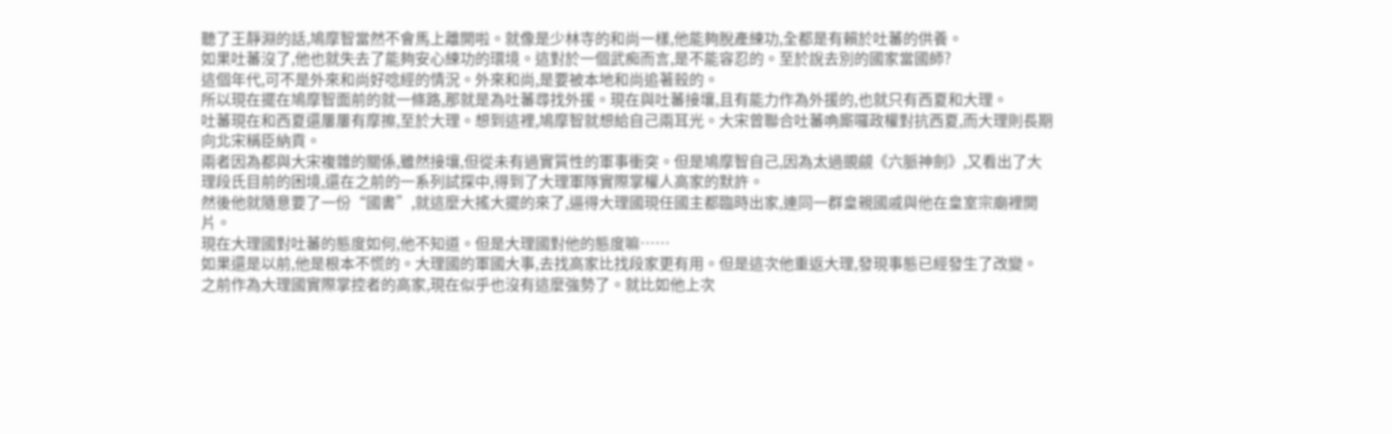聽了王靜淵的話,鳩摩智當然不會馬上離開啦。就像是少林寺的和尚一樣,他能夠脫產練功,全都是有賴於吐蕃的供養。
如果吐蕃沒了,他也就失去了能夠安心練功的環境。這對於一個武痴而言,是不能容忍的。至於說去別的國家當國師?
這個年代,可不是外來和尚好唸經的情況。外來和尚,是要被本地和尚追著殺的。
所以現在擺在鳩摩智面前的就一條路,那就是為吐蕃尋找外援。現在與吐蕃接壤,且有能力作為外援的,也就只有西夏和大理。
吐蕃現在和西夏還屢屢有摩擦,至於大理。想到這裡,鳩摩智就想給自己兩耳光。大宋曾聯合吐蕃唃廝囉政權對抗西夏,而大理則長期向北宋稱臣納貢。
兩者因為都與大宋複雜的關係,雖然接壤,但從未有過實質性的軍事衝突。但是鳩摩智自己,因為太過覬覦《六脈神劍》,又看出了大理段氏目前的困境,還在之前的一系列試探中,得到了大理軍隊實際掌權人高家的默許。
然後他就隨意要了一份“國書”,就這麼大搖大擺的來了,逼得大理國現任國主都臨時出家,連同一群皇親國戚與他在皇室宗廟裡開片。
現在大理國對吐蕃的態度如何,他不知道。但是大理國對他的態度嘛……
如果還是以前,他是根本不慌的。大理國的軍國大事,去找高家比找段家更有用。但是這次他重返大理,發現事態已經發生了改變。
之前作為大理國實際掌控者的高家,現在似乎也沒有這麼強勢了。就比如他上次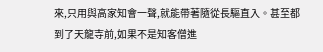來,只用與高家知會一聲,就能帶著隨從長驅直入。甚至都到了天龍寺前,如果不是知客僧進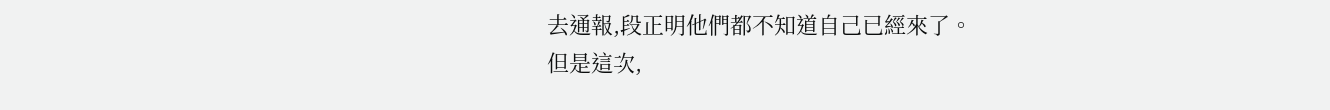去通報,段正明他們都不知道自己已經來了。
但是這次,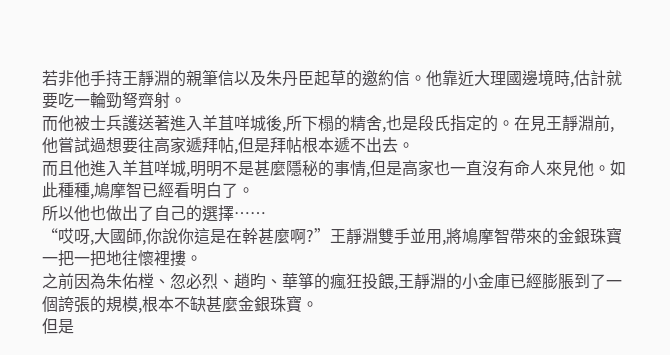若非他手持王靜淵的親筆信以及朱丹臣起草的邀約信。他靠近大理國邊境時,估計就要吃一輪勁弩齊射。
而他被士兵護送著進入羊苴咩城後,所下榻的精舍,也是段氏指定的。在見王靜淵前,他嘗試過想要往高家遞拜帖,但是拜帖根本遞不出去。
而且他進入羊苴咩城,明明不是甚麼隱秘的事情,但是高家也一直沒有命人來見他。如此種種,鳩摩智已經看明白了。
所以他也做出了自己的選擇……
“哎呀,大國師,你說你這是在幹甚麼啊?”王靜淵雙手並用,將鳩摩智帶來的金銀珠寶一把一把地往懷裡摟。
之前因為朱佑樘、忽必烈、趙昀、華箏的瘋狂投餵,王靜淵的小金庫已經膨脹到了一個誇張的規模,根本不缺甚麼金銀珠寶。
但是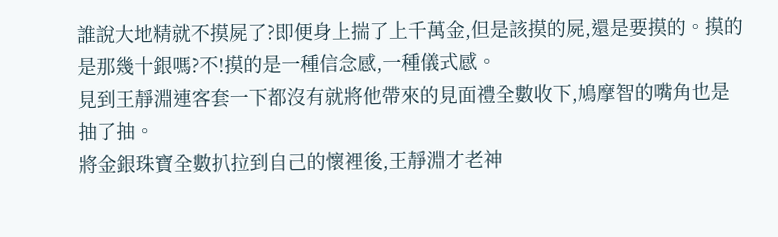誰說大地精就不摸屍了?即便身上揣了上千萬金,但是該摸的屍,還是要摸的。摸的是那幾十銀嗎?不!摸的是一種信念感,一種儀式感。
見到王靜淵連客套一下都沒有就將他帶來的見面禮全數收下,鳩摩智的嘴角也是抽了抽。
將金銀珠寶全數扒拉到自己的懷裡後,王靜淵才老神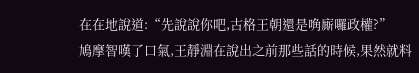在在地說道:“先說說你吧,古格王朝還是唃廝囉政權?”
鳩摩智嘆了口氣,王靜淵在說出之前那些話的時候,果然就料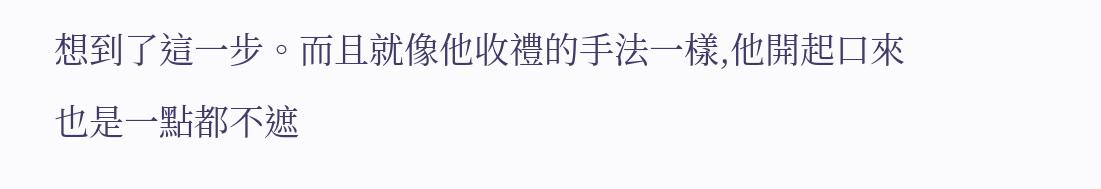想到了這一步。而且就像他收禮的手法一樣,他開起口來也是一點都不遮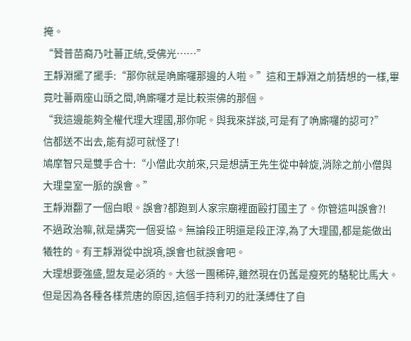掩。
“贊普苗裔乃吐蕃正統,受佛光……”
王靜淵擺了擺手:“那你就是唃廝囉那邊的人啦。”這和王靜淵之前猜想的一樣,畢竟吐蕃兩座山頭之間,唃廝囉才是比較崇佛的那個。
“我這邊能夠全權代理大理國,那你呢。與我來詳談,可是有了唃廝囉的認可?”
信都送不出去,能有認可就怪了!
鳩摩智只是雙手合十:“小僧此次前來,只是想請王先生從中斡旋,消除之前小僧與大理皇室一脈的誤會。”
王靜淵翻了一個白眼。誤會?都跑到人家宗廟裡面毆打國主了。你管這叫誤會?!
不過政治嘛,就是講究一個妥協。無論段正明還是段正淳,為了大理國,都是能做出犧牲的。有王靜淵從中說項,誤會也就誤會吧。
大理想要強盛,盟友是必須的。大慫一團稀碎,雖然現在仍舊是瘦死的駱駝比馬大。但是因為各種各樣荒唐的原因,這個手持利刃的壯漢縛住了自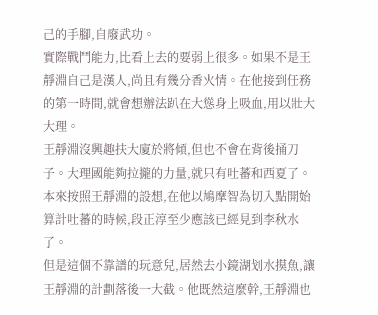己的手腳,自廢武功。
實際戰鬥能力,比看上去的要弱上很多。如果不是王靜淵自己是漢人,尚且有幾分香火情。在他接到任務的第一時間,就會想辦法趴在大慫身上吸血,用以壯大大理。
王靜淵沒興趣扶大廈於將傾,但也不會在背後捅刀子。大理國能夠拉攏的力量,就只有吐蕃和西夏了。
本來按照王靜淵的設想,在他以鳩摩智為切入點開始算計吐蕃的時候,段正淳至少應該已經見到李秋水了。
但是這個不靠譜的玩意兒,居然去小鏡湖划水摸魚,讓王靜淵的計劃落後一大截。他既然這麼幹,王靜淵也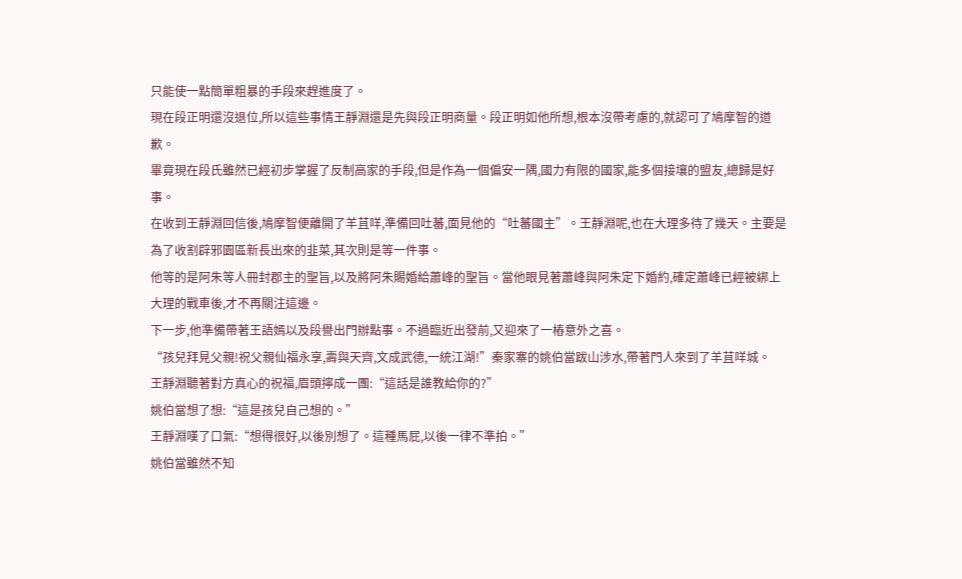只能使一點簡單粗暴的手段來趕進度了。
現在段正明還沒退位,所以這些事情王靜淵還是先與段正明商量。段正明如他所想,根本沒帶考慮的,就認可了鳩摩智的道歉。
畢竟現在段氏雖然已經初步掌握了反制高家的手段,但是作為一個偏安一隅,國力有限的國家,能多個接壤的盟友,總歸是好事。
在收到王靜淵回信後,鳩摩智便離開了羊苴咩,準備回吐蕃,面見他的“吐蕃國主”。王靜淵呢,也在大理多待了幾天。主要是為了收割辟邪園區新長出來的韭菜,其次則是等一件事。
他等的是阿朱等人冊封郡主的聖旨,以及將阿朱賜婚給蕭峰的聖旨。當他眼見著蕭峰與阿朱定下婚約,確定蕭峰已經被綁上大理的戰車後,才不再關注這邊。
下一步,他準備帶著王語嫣以及段譽出門辦點事。不過臨近出發前,又迎來了一樁意外之喜。
“孩兒拜見父親!祝父親仙福永享,壽與天齊,文成武德,一統江湖!”秦家寨的姚伯當跋山涉水,帶著門人來到了羊苴咩城。
王靜淵聽著對方真心的祝福,眉頭擰成一團:“這話是誰教給你的?”
姚伯當想了想:“這是孩兒自己想的。”
王靜淵嘆了口氣:“想得很好,以後別想了。這種馬屁,以後一律不準拍。”
姚伯當雖然不知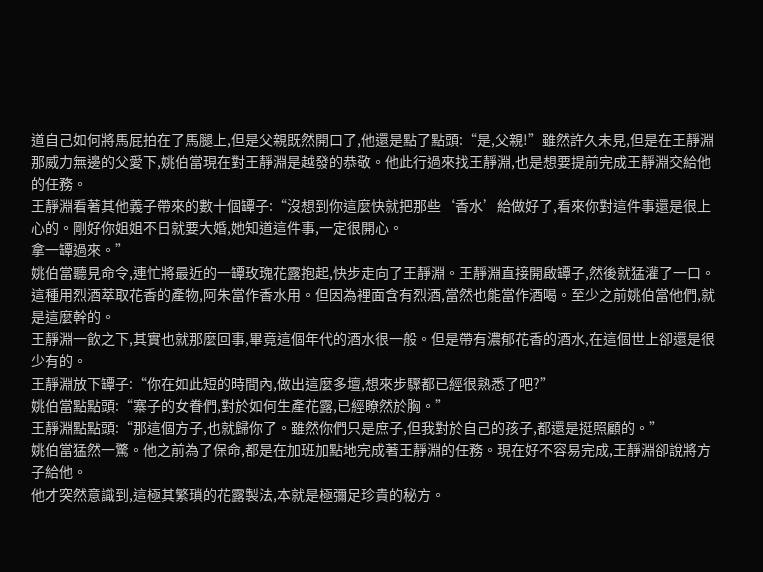道自己如何將馬屁拍在了馬腿上,但是父親既然開口了,他還是點了點頭:“是,父親!”雖然許久未見,但是在王靜淵那威力無邊的父愛下,姚伯當現在對王靜淵是越發的恭敬。他此行過來找王靜淵,也是想要提前完成王靜淵交給他的任務。
王靜淵看著其他義子帶來的數十個罈子:“沒想到你這麼快就把那些‘香水’給做好了,看來你對這件事還是很上心的。剛好你姐姐不日就要大婚,她知道這件事,一定很開心。
拿一罈過來。”
姚伯當聽見命令,連忙將最近的一罈玫瑰花露抱起,快步走向了王靜淵。王靜淵直接開啟罈子,然後就猛灌了一口。
這種用烈酒萃取花香的產物,阿朱當作香水用。但因為裡面含有烈酒,當然也能當作酒喝。至少之前姚伯當他們,就是這麼幹的。
王靜淵一飲之下,其實也就那麼回事,畢竟這個年代的酒水很一般。但是帶有濃郁花香的酒水,在這個世上卻還是很少有的。
王靜淵放下罈子:“你在如此短的時間內,做出這麼多壇,想來步驟都已經很熟悉了吧?”
姚伯當點點頭:“寨子的女眷們,對於如何生產花露,已經瞭然於胸。”
王靜淵點點頭:“那這個方子,也就歸你了。雖然你們只是庶子,但我對於自己的孩子,都還是挺照顧的。”
姚伯當猛然一驚。他之前為了保命,都是在加班加點地完成著王靜淵的任務。現在好不容易完成,王靜淵卻說將方子給他。
他才突然意識到,這極其繁瑣的花露製法,本就是極彌足珍貴的秘方。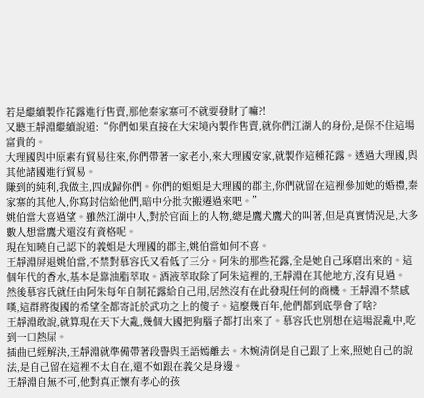若是繼續製作花露進行售賣,那他秦家寨可不就要發財了嘛?!
又聽王靜淵繼續說道:“你們如果直接在大宋境內製作售賣,就你們江湖人的身份,是保不住這場富貴的。
大理國與中原素有貿易往來,你們帶著一家老小,來大理國安家,就製作這種花露。透過大理國,與其他諸國進行貿易。
賺到的純利,我做主,四成歸你們。你們的姐姐是大理國的郡主,你們就留在這裡參加她的婚禮,秦家寨的其他人,你寫封信給他們,暗中分批次搬遷過來吧。”
姚伯當大喜過望。雖然江湖中人,對於官面上的人物,總是鷹犬鷹犬的叫著,但是真實情況是,大多數人想當鷹犬還沒有資格呢。
現在知曉自己認下的義姐是大理國的郡主,姚伯當如何不喜。
王靜淵屏退姚伯當,不禁對慕容氏又看低了三分。阿朱的那些花露,全是她自己琢磨出來的。這個年代的香水,基本是靠油脂萃取。酒液萃取除了阿朱這裡的,王靜淵在其他地方,沒有見過。
然後慕容氏就任由阿朱每年自制花露給自己用,居然沒有在此發現任何的商機。王靜淵不禁感嘆,這群將復國的希望全都寄託於武功之上的傻子。這麼幾百年,他們都到底學會了啥?
王靜淵敢說,就算現在天下大亂,幾個大國把狗腦子都打出來了。慕容氏也別想在這場混亂中,吃到一口熱屎。
插曲已經解決,王靜淵就準備帶著段譽與王語嫣離去。木婉清倒是自己跟了上來,照她自己的說法,是自己留在這裡不太自在,還不如跟在義父是身邊。
王靜淵自無不可,他對真正懷有孝心的孩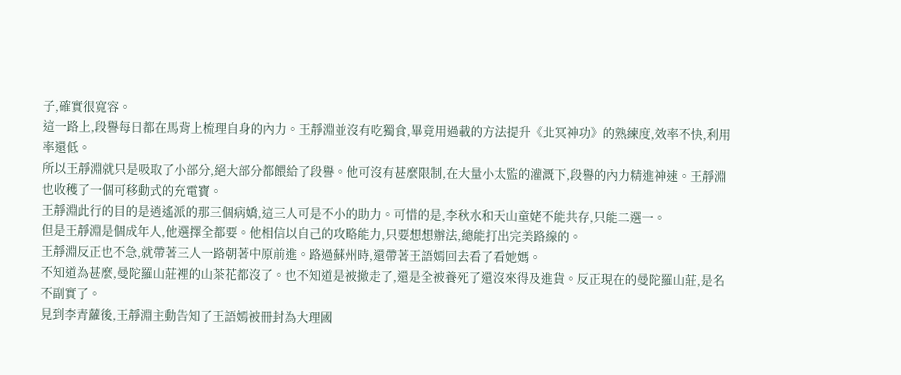子,確實很寬容。
這一路上,段譽每日都在馬背上梳理自身的內力。王靜淵並沒有吃獨食,畢竟用過載的方法提升《北冥神功》的熟練度,效率不快,利用率還低。
所以王靜淵就只是吸取了小部分,絕大部分都餵給了段譽。他可沒有甚麼限制,在大量小太監的灌溉下,段譽的內力精進神速。王靜淵也收穫了一個可移動式的充電寶。
王靜淵此行的目的是逍遙派的那三個病嬌,這三人可是不小的助力。可惜的是,李秋水和天山童姥不能共存,只能二選一。
但是王靜淵是個成年人,他選擇全都要。他相信以自己的攻略能力,只要想想辦法,總能打出完美路線的。
王靜淵反正也不急,就帶著三人一路朝著中原前進。路過蘇州時,還帶著王語嫣回去看了看她媽。
不知道為甚麼,曼陀羅山莊裡的山茶花都沒了。也不知道是被撤走了,還是全被養死了還沒來得及進貨。反正現在的曼陀羅山莊,是名不副實了。
見到李青蘿後,王靜淵主動告知了王語嫣被冊封為大理國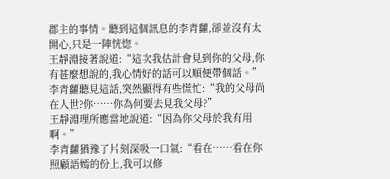郡主的事情。聽到這個訊息的李青蘿,卻並沒有太開心,只是一陣恍惚。
王靜淵接著說道:“這次我估計會見到你的父母,你有甚麼想說的,我心情好的話可以順便帶個話。”
李青蘿聽見這話,突然顯得有些慌忙:“我的父母尚在人世?你……你為何要去見我父母?”
王靜淵理所應當地說道:“因為你父母於我有用啊。”
李青蘿猶豫了片刻深吸一口氣:“看在……看在你照顧語嫣的份上,我可以修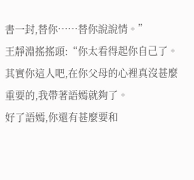書一封,替你……替你說說情。”
王靜淵搖搖頭:“你太看得起你自己了。其實你這人吧,在你父母的心裡真沒甚麼重要的,我帶著語嫣就夠了。
好了語嫣,你還有甚麼要和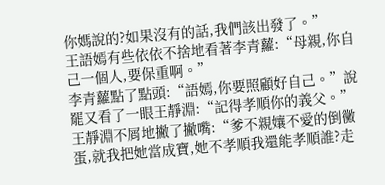你媽說的?如果沒有的話,我們該出發了。”
王語嫣有些依依不捨地看著李青蘿:“母親,你自己一個人,要保重啊。”
李青蘿點了點頭:“語嫣,你要照顧好自己。”說罷又看了一眼王靜淵:“記得孝順你的義父。”
王靜淵不屑地撇了撇嘴:“爹不親孃不愛的倒黴蛋,就我把她當成寶,她不孝順我還能孝順誰?走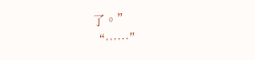了。”
“……”